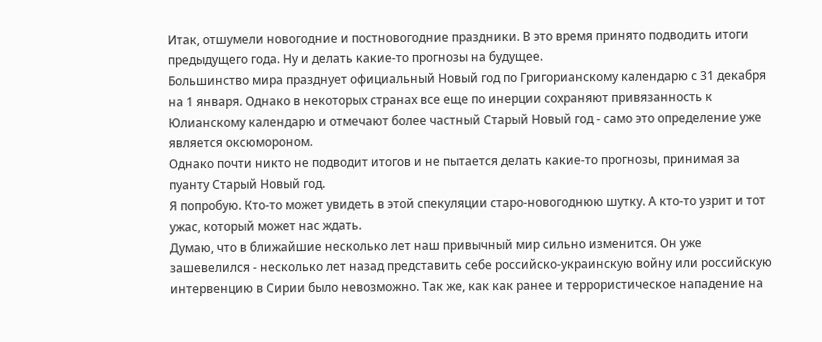Итак, отшумели новогодние и постновогодние праздники. В это время принято подводить итоги предыдущего года. Ну и делать какие-то прогнозы на будущее.
Большинство мира празднует официальный Новый год по Григорианскому календарю с 31 декабря на 1 января. Однако в некоторых странах все еще по инерции сохраняют привязанность к Юлианскому календарю и отмечают более частный Старый Новый год - само это определение уже является оксюмороном.
Однако почти никто не подводит итогов и не пытается делать какие-то прогнозы, принимая за пуанту Старый Новый год.
Я попробую. Кто-то может увидеть в этой спекуляции старо-новогоднюю шутку. А кто-то узрит и тот ужас, который может нас ждать.
Думаю, что в ближайшие несколько лет наш привычный мир сильно изменится. Он уже зашевелился - несколько лет назад представить себе российско-украинскую войну или российскую интервенцию в Сирии было невозможно. Так же, как как ранее и террористическое нападение на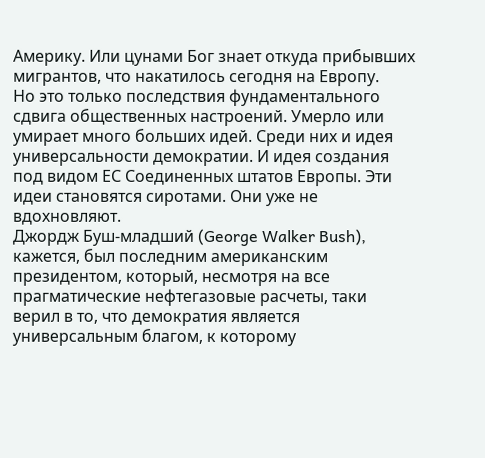Америку. Или цунами Бог знает откуда прибывших мигрантов, что накатилось сегодня на Европу.
Но это только последствия фундаментального сдвига общественных настроений. Умерло или умирает много больших идей. Среди них и идея универсальности демократии. И идея создания под видом ЕС Соединенных штатов Европы. Эти идеи становятся сиротами. Они уже не вдохновляют.
Джордж Буш-младший (George Walker Bush), кажется, был последним американским президентом, который, несмотря на все прагматические нефтегазовые расчеты, таки верил в то, что демократия является универсальным благом, к которому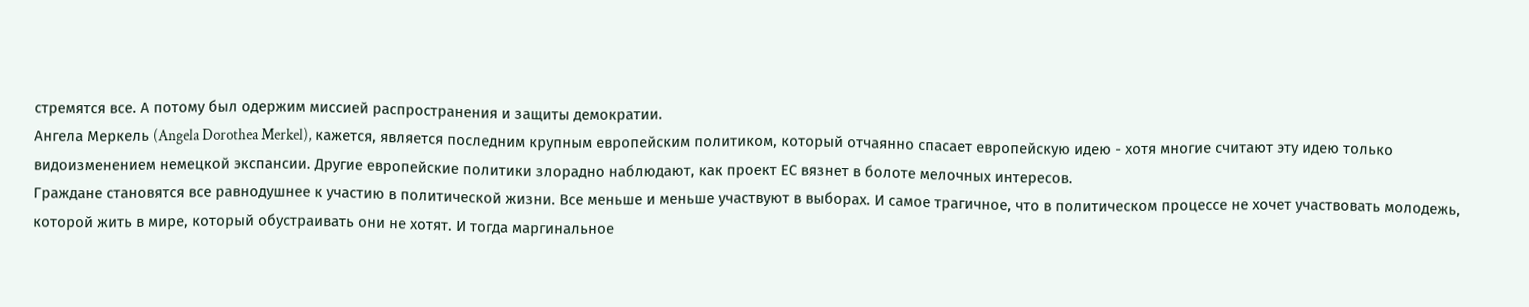стремятся все. А потому был одержим миссией распространения и защиты демократии.
Ангела Меркель (Angela Dorothea Merkel), кажется, является последним крупным европейским политиком, который отчаянно спасает европейскую идею - хотя многие считают эту идею только видоизменением немецкой экспансии. Другие европейские политики злорадно наблюдают, как проект ЕС вязнет в болоте мелочных интересов.
Граждане становятся все равнодушнее к участию в политической жизни. Все меньше и меньше участвуют в выборах. И самое трагичное, что в политическом процессе не хочет участвовать молодежь, которой жить в мире, который обустраивать они не хотят. И тогда маргинальное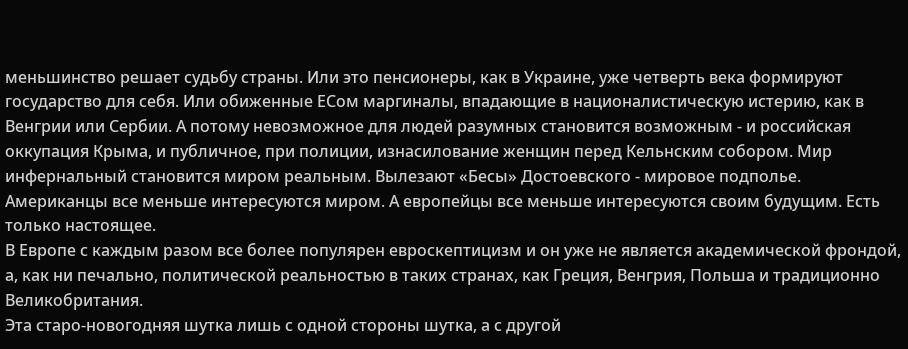меньшинство решает судьбу страны. Или это пенсионеры, как в Украине, уже четверть века формируют государство для себя. Или обиженные ЕСом маргиналы, впадающие в националистическую истерию, как в Венгрии или Сербии. А потому невозможное для людей разумных становится возможным - и российская оккупация Крыма, и публичное, при полиции, изнасилование женщин перед Кельнским собором. Мир инфернальный становится миром реальным. Вылезают «Бесы» Достоевского - мировое подполье.
Американцы все меньше интересуются миром. А европейцы все меньше интересуются своим будущим. Есть только настоящее.
В Европе с каждым разом все более популярен евроскептицизм и он уже не является академической фрондой, а, как ни печально, политической реальностью в таких странах, как Греция, Венгрия, Польша и традиционно Великобритания.
Эта старо-новогодняя шутка лишь с одной стороны шутка, а с другой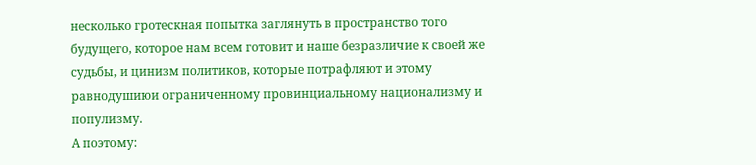несколько гротескная попытка заглянуть в пространство того будущего, которое нам всем готовит и наше безразличие к своей же судьбы, и цинизм политиков, которые потрафляют и этому равнодушиюи ограниченному провинциальному национализму и популизму.
А поэтому: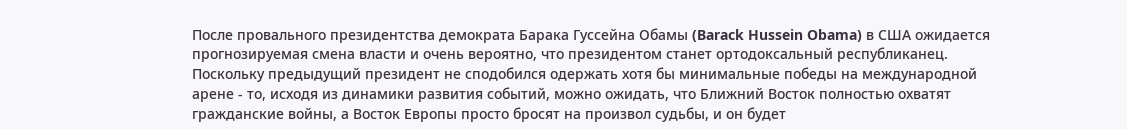После провального президентства демократа Барака Гуссейна Обамы (Barack Hussein Obama) в США ожидается прогнозируемая смена власти и очень вероятно, что президентом станет ортодоксальный республиканец. Поскольку предыдущий президент не сподобился одержать хотя бы минимальные победы на международной арене - то, исходя из динамики развития событий, можно ожидать, что Ближний Восток полностью охватят гражданские войны, а Восток Европы просто бросят на произвол судьбы, и он будет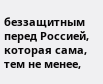беззащитным перед Россией, которая сама, тем не менее,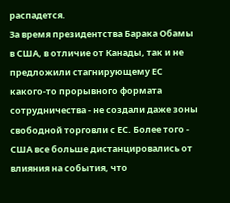распадется.
За время президентства Барака Обамы в США, в отличие от Канады, так и не предложили стагнирующему ЕС какого-то прорывного формата сотрудничества - не создали даже зоны свободной торговли с ЕС. Более того - США все больше дистанцировались от влияния на события, что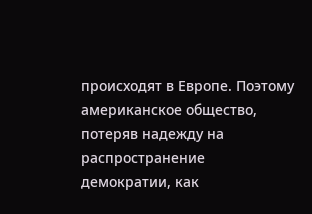происходят в Европе. Поэтому американское общество, потеряв надежду на распространение демократии, как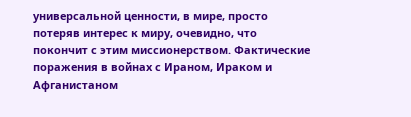универсальной ценности, в мире, просто потеряв интерес к миру, очевидно, что покончит с этим миссионерством. Фактические поражения в войнах с Ираном, Ираком и Афганистаном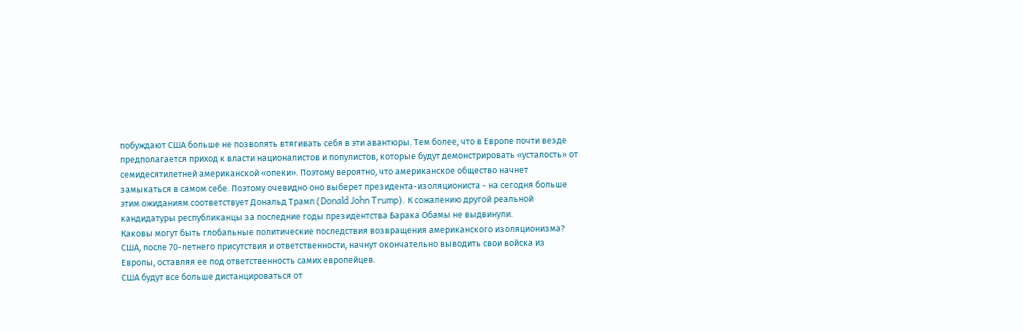побуждают США больше не позволять втягивать себя в эти авантюры. Тем более, что в Европе почти везде предполагается приход к власти националистов и популистов, которые будут демонстрировать «усталость» от семидесятилетней американской «опеки». Поэтому вероятно, что американское общество начнет замыкаться в самом себе. Поэтому очевидно оно выберет президента-изоляциониста - на сегодня больше этим ожиданиям соответствует Дональд Трамп (Donald John Trump). К сожалению другой реальной кандидатуры республиканцы за последние годы президентства Барака Обамы не выдвинули.
Каковы могут быть глобальные политические последствия возвращения американского изоляционизма?
США, после 70-летнего присутствия и ответственности, начнут окончательно выводить свои войска из Европы, оставляя ее под ответственность самих европейцев.
США будут все больше дистанцироваться от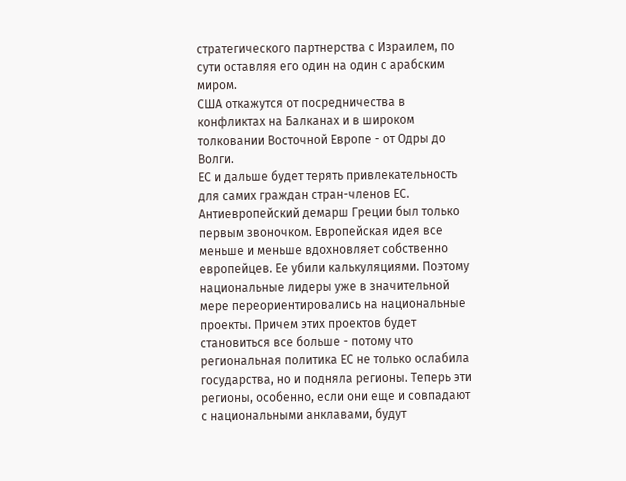стратегического партнерства с Израилем, по сути оставляя его один на один с арабским миром.
США откажутся от посредничества в конфликтах на Балканах и в широком толковании Восточной Европе - от Одры до Волги.
ЕС и дальше будет терять привлекательность для самих граждан стран-членов ЕС. Антиевропейский демарш Греции был только первым звоночком. Европейская идея все меньше и меньше вдохновляет собственно европейцев. Ее убили калькуляциями. Поэтому национальные лидеры уже в значительной мере переориентировались на национальные проекты. Причем этих проектов будет становиться все больше - потому что региональная политика ЕС не только ослабила государства, но и подняла регионы. Теперь эти регионы, особенно, если они еще и совпадают с национальными анклавами, будут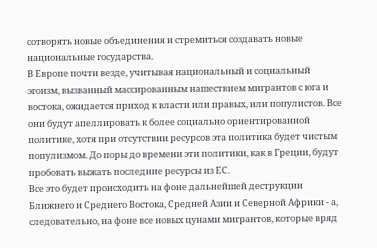сотворять новые объединения и стремиться создавать новые национальные государства.
В Европе почти везде, учитывая национальный и социальный эгоизм, вызванный массированным нашествием мигрантов с юга и востока, ожидается приход к власти или правых, или популистов. Все они будут апеллировать к более социально ориентированной политике, хотя при отсутствии ресурсов эта политика будет чистым популизмом. До поры до времени эти политики, как в Греции, будут пробовать выжать последние ресурсы из ЕС.
Все это будет происходить на фоне дальнейшей деструкции Ближнего и Среднего Востока, Средней Азии и Северной Африки - а, следовательно, на фоне все новых цунами мигрантов, которые вряд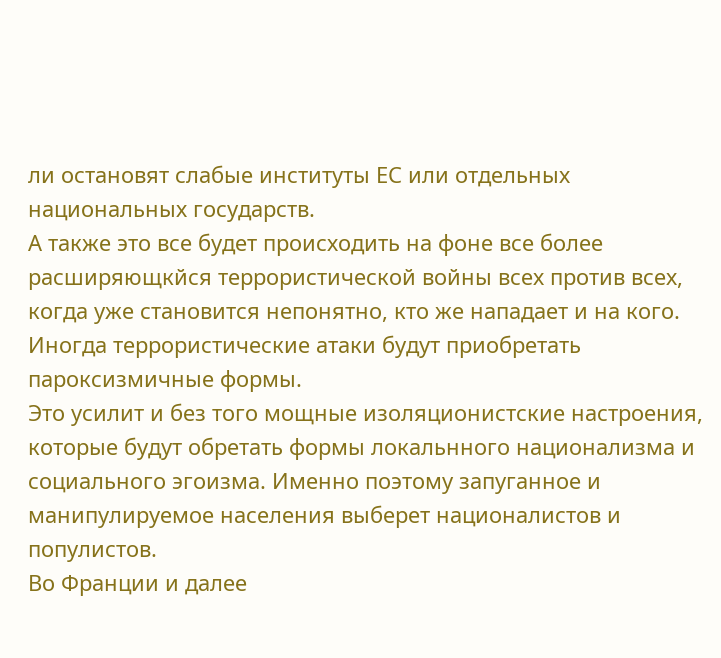ли остановят слабые институты ЕС или отдельных национальных государств.
А также это все будет происходить на фоне все более расширяющкйся террористической войны всех против всех, когда уже становится непонятно, кто же нападает и на кого. Иногда террористические атаки будут приобретать пароксизмичные формы.
Это усилит и без того мощные изоляционистские настроения, которые будут обретать формы локальнного национализма и социального эгоизма. Именно поэтому запуганное и манипулируемое населения выберет националистов и популистов.
Во Франции и далее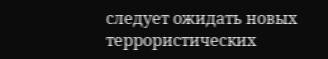следует ожидать новых террористических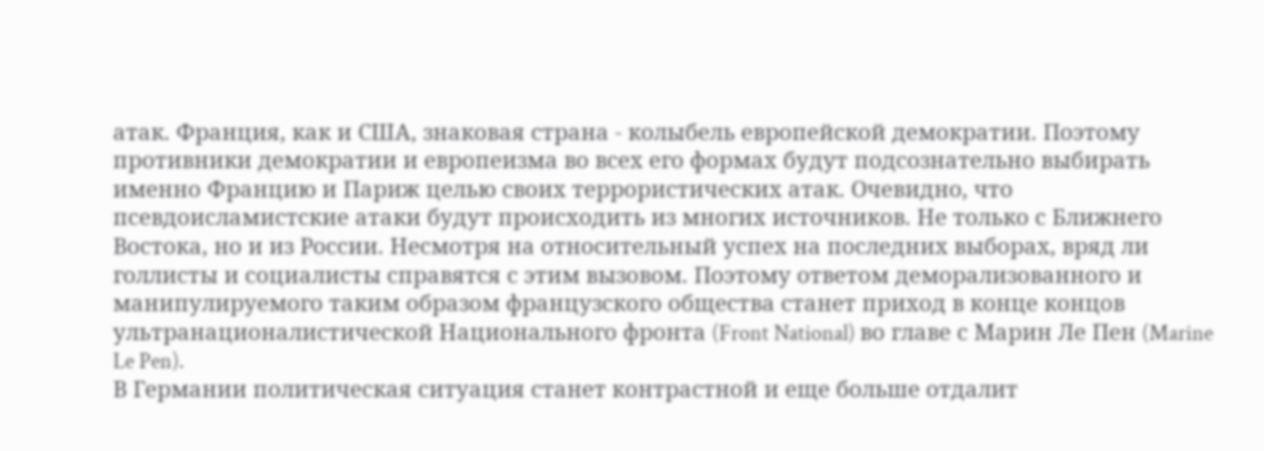атак. Франция, как и США, знаковая страна - колыбель европейской демократии. Поэтому противники демократии и европеизма во всех его формах будут подсознательно выбирать именно Францию и Париж целью своих террористических атак. Очевидно, что псевдоисламистские атаки будут происходить из многих источников. Не только с Ближнего Востока, но и из России. Несмотря на относительный успех на последних выборах, вряд ли голлисты и социалисты справятся с этим вызовом. Поэтому ответом деморализованного и манипулируемого таким образом французского общества станет приход в конце концов ультранационалистической Национального фронта (Front National) во главе с Марин Ле Пен (Marine Le Pen).
В Германии политическая ситуация станет контрастной и еще больше отдалит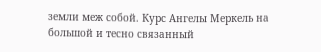земли меж собой. Курс Ангелы Меркель на большой и тесно связанный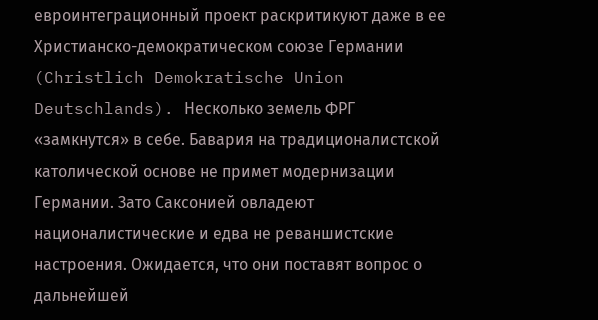евроинтеграционный проект раскритикуют даже в ее Христианско-демократическом союзе Германии (Christlich Demokratische Union Deutschlands). Несколько земель ФРГ «замкнутся» в себе. Бавария на традиционалистской католической основе не примет модернизации Германии. Зато Саксонией овладеют националистические и едва не реваншистские настроения. Ожидается, что они поставят вопрос о дальнейшей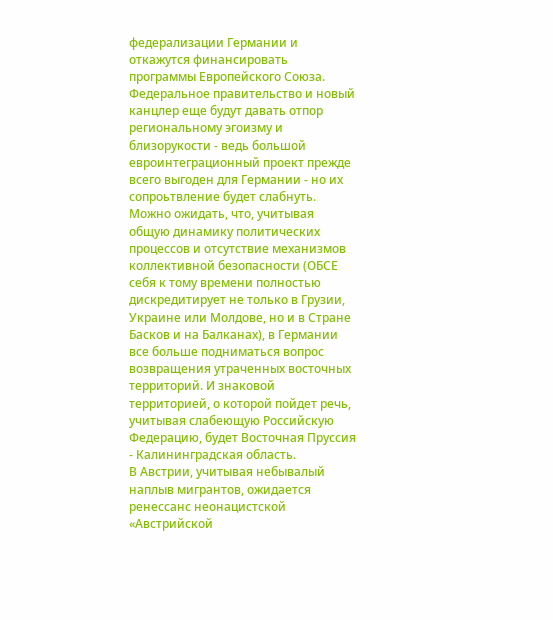федерализации Германии и откажутся финансировать программы Европейского Союза. Федеральное правительство и новый канцлер еще будут давать отпор региональному эгоизму и близорукости - ведь большой евроинтеграционный проект прежде всего выгоден для Германии - но их сопроьтвление будет слабнуть.
Можно ожидать, что, учитывая общую динамику политических процессов и отсутствие механизмов коллективной безопасности (ОБСЕ себя к тому времени полностью дискредитирует не только в Грузии, Украине или Молдове, но и в Стране Басков и на Балканах), в Германии все больше подниматься вопрос возвращения утраченных восточных территорий. И знаковой территорией, о которой пойдет речь, учитывая слабеющую Российскую Федерацию, будет Восточная Пруссия - Калининградская область.
В Австрии, учитывая небывалый наплыв мигрантов, ожидается ренессанс неонацистской «Австрийской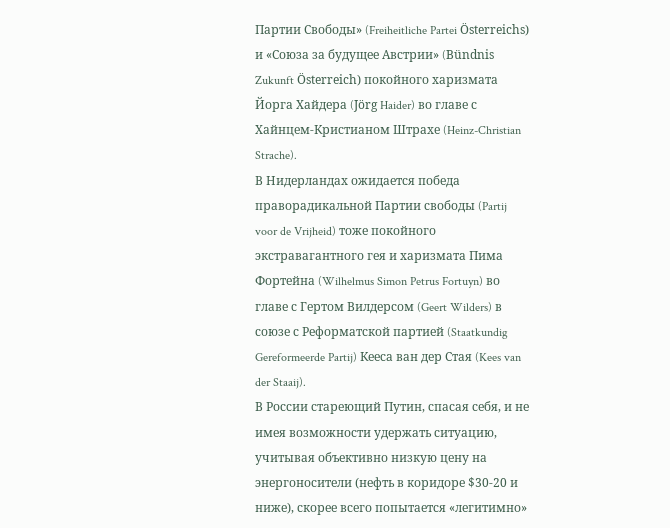Партии Свободы» (Freiheitliche Partei Österreichs) и «Союза за будущее Австрии» (Bündnis Zukunft Österreich) покойного харизмата Йорга Хайдера (Jörg Haider) во главе с Хайнцем-Кристианом Штрахе (Heinz-Christian Strache).
В Нидерландах ожидается победа праворадикальной Партии свободы (Partij voor de Vrijheid) тоже покойного экстравагантного гея и харизмата Пима Фортейна (Wilhelmus Simon Petrus Fortuyn) во главе с Гертом Вилдерсом (Geert Wilders) в союзе с Реформатской партией (Staatkundig Gereformeerde Partij) Кееса ван дер Стая (Kees van der Staaij).
В России стареющий Путин, спасая себя, и не имея возможности удержать ситуацию, учитывая объективно низкую цену на энергоносители (нефть в коридоре $30-20 и ниже), скорее всего попытается «легитимно»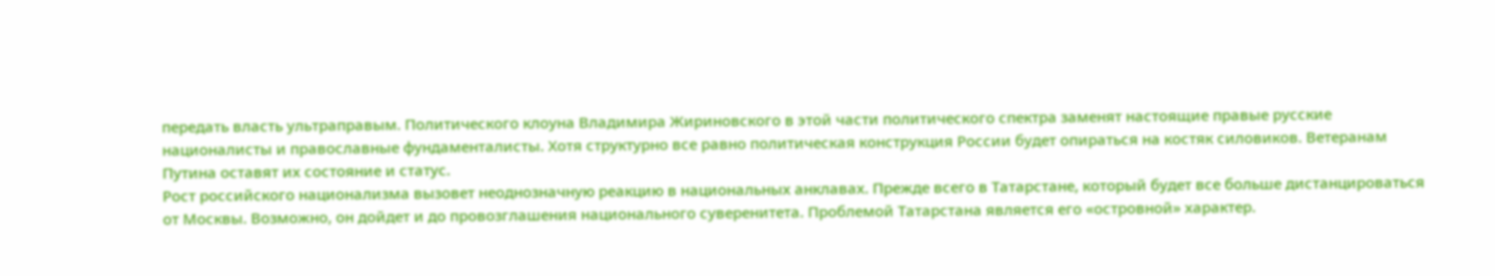передать власть ультраправым. Политического клоуна Владимира Жириновского в этой части политического спектра заменят настоящие правые русские националисты и православные фундаменталисты. Хотя структурно все равно политическая конструкция России будет опираться на костяк силовиков. Ветеранам Путина оставят их состояние и статус.
Рост российского национализма вызовет неоднозначную реакцию в национальных анклавах. Прежде всего в Татарстане, который будет все больше дистанцироваться от Москвы. Возможно, он дойдет и до провозглашения национального суверенитета. Проблемой Татарстана является его «островной» характер.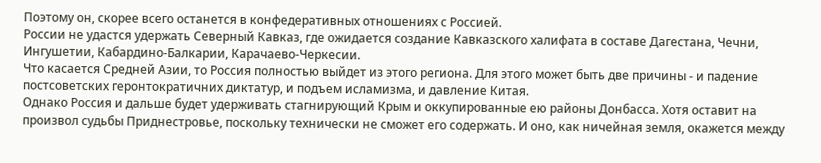Поэтому он, скорее всего останется в конфедеративных отношениях с Россией.
России не удастся удержать Северный Кавказ, где ожидается создание Кавказского халифата в составе Дагестана, Чечни, Ингушетии, Кабардино-Балкарии, Карачаево-Черкесии.
Что касается Средней Азии, то Россия полностью выйдет из этого региона. Для этого может быть две причины - и падение постсоветских геронтократичних диктатур, и подъем исламизма, и давление Китая.
Однако Россия и дальше будет удерживать стагнирующий Крым и оккупированные ею районы Донбасса. Хотя оставит на произвол судьбы Приднестровье, поскольку технически не сможет его содержать. И оно, как ничейная земля, окажется между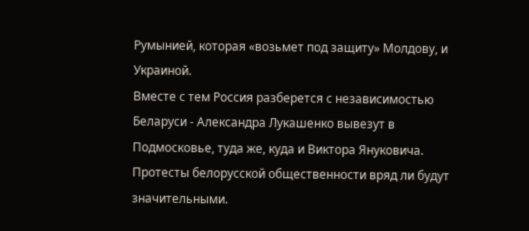Румынией, которая «возьмет под защиту» Молдову, и Украиной.
Вместе с тем Россия разберется с независимостью Беларуси - Александра Лукашенко вывезут в Подмосковье, туда же, куда и Виктора Януковича. Протесты белорусской общественности вряд ли будут значительными.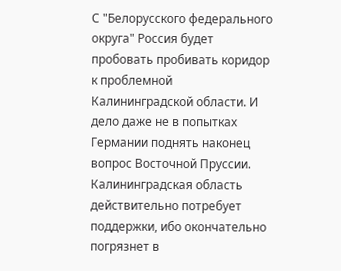С "Белорусского федерального округа" Россия будет пробовать пробивать коридор к проблемной Калининградской области. И дело даже не в попытках Германии поднять наконец вопрос Восточной Пруссии. Калининградская область действительно потребует поддержки, ибо окончательно погрязнет в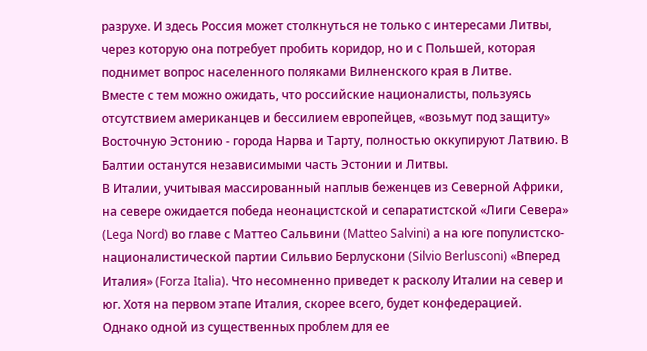разрухе. И здесь Россия может столкнуться не только с интересами Литвы, через которую она потребует пробить коридор, но и с Польшей, которая поднимет вопрос населенного поляками Вилненского края в Литве.
Вместе с тем можно ожидать, что российские националисты, пользуясь отсутствием американцев и бессилием европейцев, «возьмут под защиту» Восточную Эстонию - города Нарва и Тарту, полностью оккупируют Латвию. В Балтии останутся независимыми часть Эстонии и Литвы.
В Италии, учитывая массированный наплыв беженцев из Северной Африки, на севере ожидается победа неонацистской и сепаратистской «Лиги Севера» (Lega Nord) во главе с Маттео Сальвини (Matteo Salvini) а на юге популистско-националистической партии Сильвио Берлускони (Silvio Berlusconi) «Вперед Италия» (Forza Italia). Что несомненно приведет к расколу Италии на север и юг. Хотя на первом этапе Италия, скорее всего, будет конфедерацией.
Однако одной из существенных проблем для ее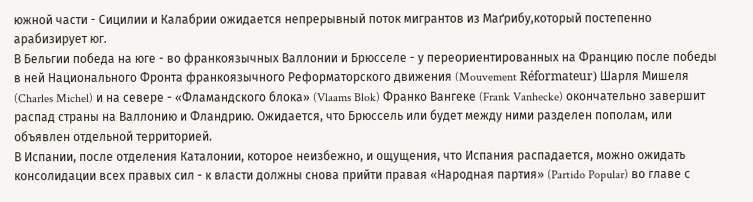южной части - Сицилии и Калабрии ожидается непрерывный поток мигрантов из Маґрибу,который постепенно арабизирует юг.
В Бельгии победа на юге - во франкоязычных Валлонии и Брюсселе - у переориентированных на Францию после победы в ней Национального Фронта франкоязычного Реформаторского движения (Mouvement Réformateur) Шарля Мишеля (Charles Michel) и на севере - «Фламандского блока» (Vlaams Blok) Франко Вангеке (Frank Vanhecke) окончательно завершит распад страны на Валлонию и Фландрию. Ожидается, что Брюссель или будет между ними разделен пополам, или объявлен отдельной территорией.
В Испании, после отделения Каталонии, которое неизбежно, и ощущения, что Испания распадается, можно ожидать консолидации всех правых сил - к власти должны снова прийти правая «Народная партия» (Partido Popular) во главе с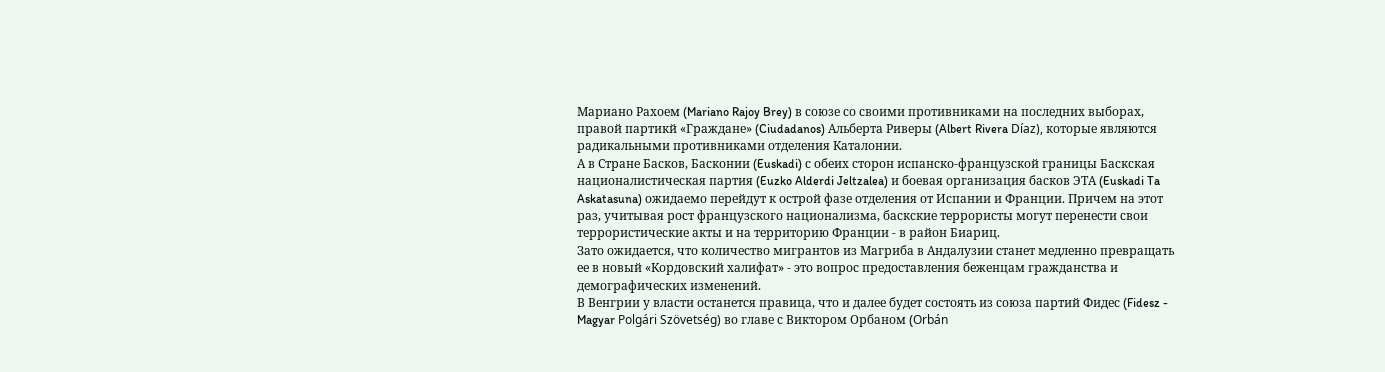Мариано Рахоем (Mariano Rajoy Brey) в союзе со своими противниками на последних выборах, правой партикй «Граждане» (Ciudadanos) Альберта Риверы (Albert Rivera Díaz), которые являются радикальными противниками отделения Каталонии.
А в Стране Басков, Басконии (Euskadi) с обеих сторон испанско-французской границы Баскская националистическая партия (Euzko Alderdi Jeltzalea) и боевая организация басков ЭТА (Euskadi Ta Askatasuna) ожидаемо перейдут к острой фазе отделения от Испании и Франции. Причем на этот раз, учитывая рост французского национализма, баскские террористы могут перенести свои террористические акты и на территорию Франции - в район Биариц.
Зато ожидается, что количество мигрантов из Магриба в Андалузии станет медленно превращать ее в новый «Кордовский халифат» - это вопрос предоставления беженцам гражданства и демографических изменений.
В Венгрии у власти останется правица, что и далее будет состоять из союза партий Фидес (Fidesz - Magyar Polgári Szövetség) во главе с Виктором Орбаном (Orbán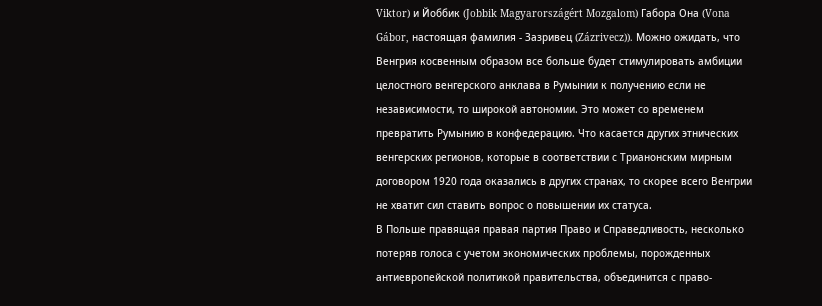Viktor) и Йоббик (Jobbik Magyarországért Mozgalom) Габора Она (Vona Gábor, настоящая фамилия - Зазривец (Zázrivecz)). Можно ожидать, что Венгрия косвенным образом все больше будет стимулировать амбиции целостного венгерского анклава в Румынии к получению если не независимости, то широкой автономии. Это может со временем превратить Румынию в конфедерацию. Что касается других этнических венгерских регионов, которые в соответствии с Трианонским мирным договором 1920 года оказались в других странах, то скорее всего Венгрии не хватит сил ставить вопрос о повышении их статуса.
В Польше правящая правая партия Право и Справедливость, несколько потеряв голоса с учетом экономических проблемы, порожденных антиевропейской политикой правительства, объединится с право-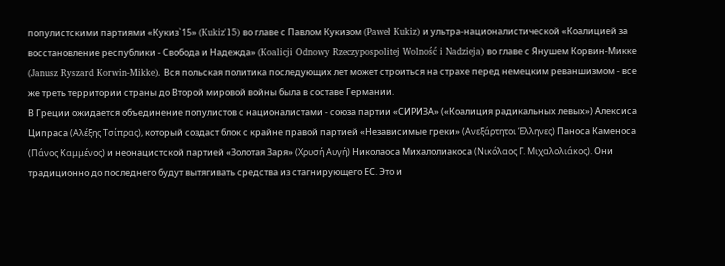популистскими партиями «Кукиз`15» (Kukiz'15) во главе с Павлом Кукизом (Paweł Kukiz) и ультра-националистической «Коалицией за восстановление республики - Свобода и Надежда» (Koalicji Odnowy Rzeczypospolitej Wolność i Nadzieja) во главе с Янушем Корвин-Микке (Janusz Ryszard Korwin-Mikke). Вся польская политика последующих лет может строиться на страхе перед немецким реваншизмом - все же треть территории страны до Второй мировой войны была в составе Германии.
В Греции ожидается объединение популистов с националистами - союза партии «СИРИЗА» («Коалиция радикальных левых») Алексиса Ципраса (Αλέξης Τσίπρας), который создаст блок с крайне правой партией «Независимые греки» (Ανεξάρτητοι Έλληνες) Паноса Каменоса (Πάνος Καμμένος) и неонацистской партией «Золотая Заря» (Χρυσή Αυγή) Николаоса Михалолиакоса (Νικόλαος Γ. Μιχαλολιάκος). Они традиционно до последнего будут вытягивать средства из стагнирующего ЕС. Это и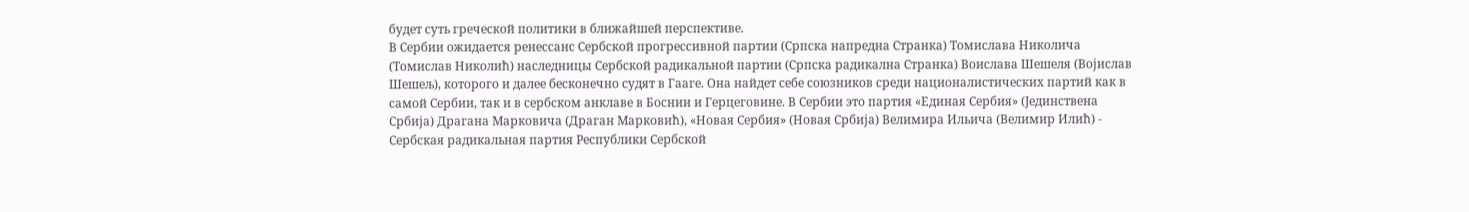будет суть греческой политики в ближайшей перспективе.
В Сербии ожидается ренессанс Сербской прогрессивной партии (Српска напредна Странка) Томислава Николича (Томислав Николић) наследницы Сербской радикальной партии (Српска радикална Странка) Воислава Шешеля (Војислав Шешељ), которого и далее бесконечно судят в Гааге. Она найдет себе союзников среди националистических партий как в самой Сербии, так и в сербском анклаве в Боснии и Герцеговине. В Сербии это партия «Единая Сербия» (Јединствена Србија) Драгана Марковича (Драган Марковић), «Новая Сербия» (Новая Србија) Велимира Ильича (Велимир Илић) - Сербская радикальная партия Республики Сербской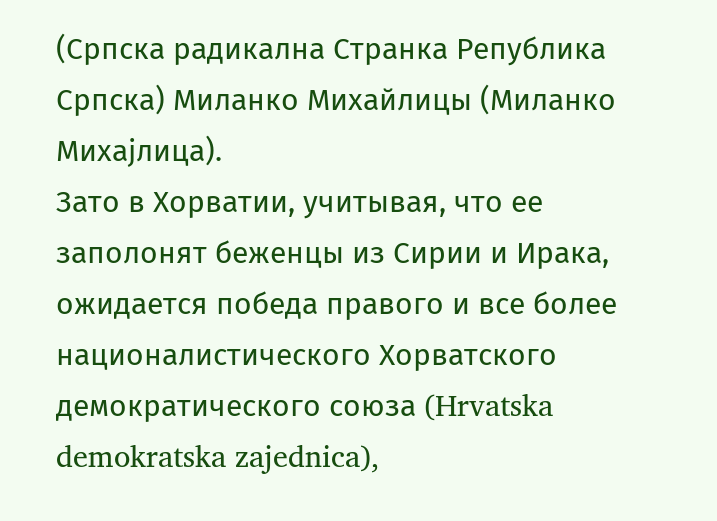(Српска радикална Странка Република Српска) Миланко Михайлицы (Миланко Михајлица).
Зато в Хорватии, учитывая, что ее заполонят беженцы из Сирии и Ирака, ожидается победа правого и все более националистического Хорватского демократического союза (Hrvatska demokratska zajednica),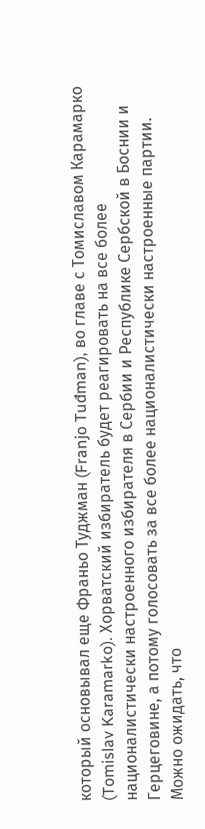который основывал еще Франьо Туджман (Franjo Tuđman), во главе с Томиславом Карамарко (Tomislav Karamarko). Хорватский избиратель будет реагировать на все более националистически настроенного избирателя в Сербии и Республике Сербской в Боснии и Герцеговине, а потому голосовать за все более националистически настроенные партии.
Можно ожидать, что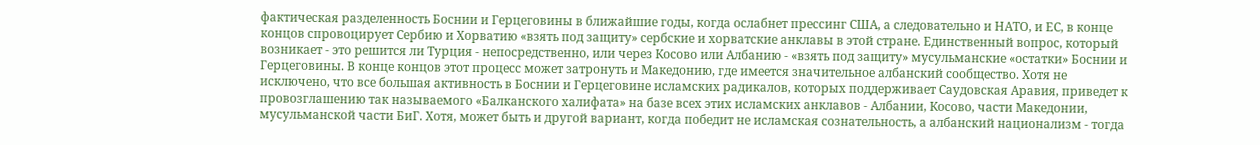фактическая разделенность Боснии и Герцеговины в ближайшие годы, когда ослабнет прессинг США, а следовательно и НАТО, и ЕС, в конце концов спровоцирует Сербию и Хорватию «взять под защиту» сербские и хорватские анклавы в этой стране. Единственный вопрос, который возникает - это решится ли Турция - непосредственно, или через Косово или Албанию - «взять под защиту» мусульманские «остатки» Боснии и Герцеговины. В конце концов этот процесс может затронуть и Македонию, где имеется значительное албанский сообщество. Хотя не исключено, что все большая активность в Боснии и Герцеговине исламских радикалов, которых поддерживает Саудовская Аравия, приведет к провозглашению так называемого «Балканского халифата» на базе всех этих исламских анклавов - Албании, Косово, части Македонии, мусульманской части БиГ. Хотя, может быть и другой вариант, когда победит не исламская сознательность, а албанский национализм - тогда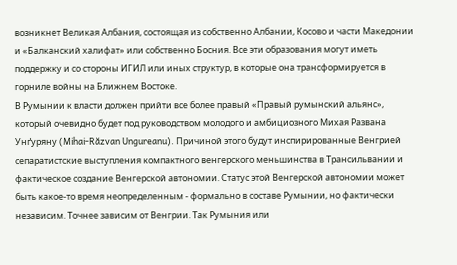возникнет Великая Албания, состоящая из собственно Албании, Косово и части Македонии и «Балканский халифат» или собственно Босния. Все эти образования могут иметь поддержку и со стороны ИГИЛ или иных структур, в которые она трансформируется в горниле войны на Ближнем Востоке.
В Румынии к власти должен прийти все более правый «Правый румынский альянс», который очевидно будет под руководством молодого и амбициозного Михая Развана Унґуряну (Mihai-Răzvan Ungureanu). Причиной этого будут инспирированные Венгрией сепаратистские выступления компактного венгерского меньшинства в Трансильвании и фактическое создание Венгерской автономии. Статус этой Венгерской автономии может быть какое-то время неопределенным - формально в составе Румынии, но фактически независим. Точнее зависим от Венгрии. Так Румыния или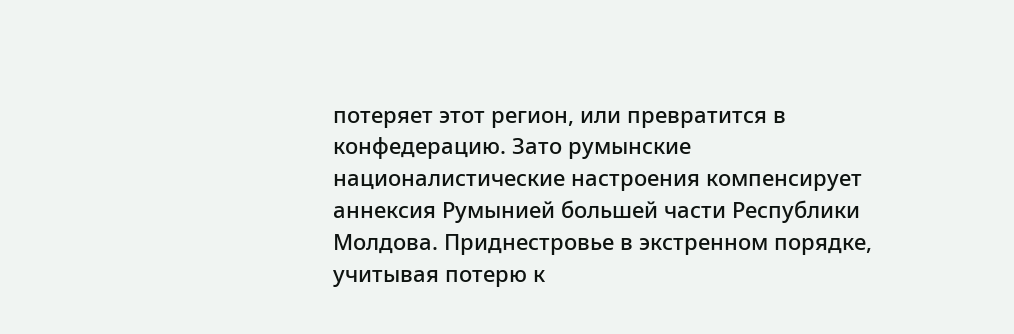потеряет этот регион, или превратится в конфедерацию. Зато румынские националистические настроения компенсирует аннексия Румынией большей части Республики Молдова. Приднестровье в экстренном порядке, учитывая потерю к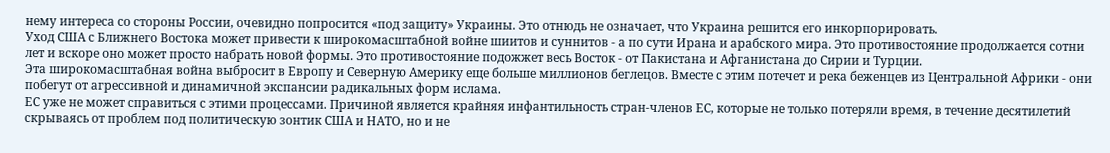нему интереса со стороны России, очевидно попросится «под защиту» Украины. Это отнюдь не означает, что Украина решится его инкорпорировать.
Уход США с Ближнего Востока может привести к широкомасштабной войне шиитов и суннитов - а по сути Ирана и арабского мира. Это противостояние продолжается сотни лет и вскоре оно может просто набрать новой формы. Это противостояние подожжет весь Восток - от Пакистана и Афганистана до Сирии и Турции.
Эта широкомасштабная война выбросит в Европу и Северную Америку еще больше миллионов беглецов. Вместе с этим потечет и река беженцев из Центральной Африки - они побегут от агрессивной и динамичной экспансии радикальных форм ислама.
ЕС уже не может справиться с этими процессами. Причиной является крайняя инфантильность стран-членов ЕС, которые не только потеряли время, в течение десятилетий скрываясь от проблем под политическую зонтик США и НАТО, но и не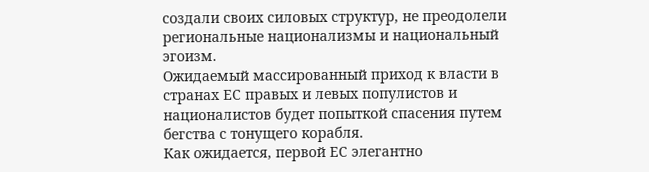создали своих силовых структур, не преодолели региональные национализмы и национальный эгоизм.
Ожидаемый массированный приход к власти в странах ЕС правых и левых популистов и националистов будет попыткой спасения путем бегства с тонущего корабля.
Как ожидается, первой ЕС элегантно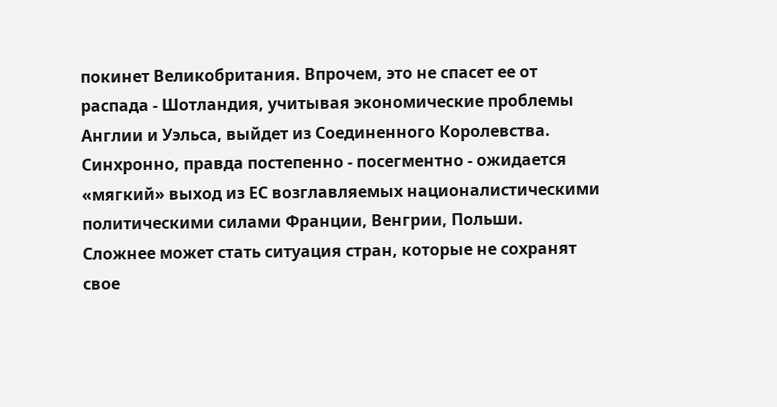покинет Великобритания. Впрочем, это не спасет ее от распада - Шотландия, учитывая экономические проблемы Англии и Уэльса, выйдет из Соединенного Королевства.
Синхронно, правда постепенно - посегментно - ожидается «мягкий» выход из ЕС возглавляемых националистическими политическими силами Франции, Венгрии, Польши.
Сложнее может стать ситуация стран, которые не сохранят свое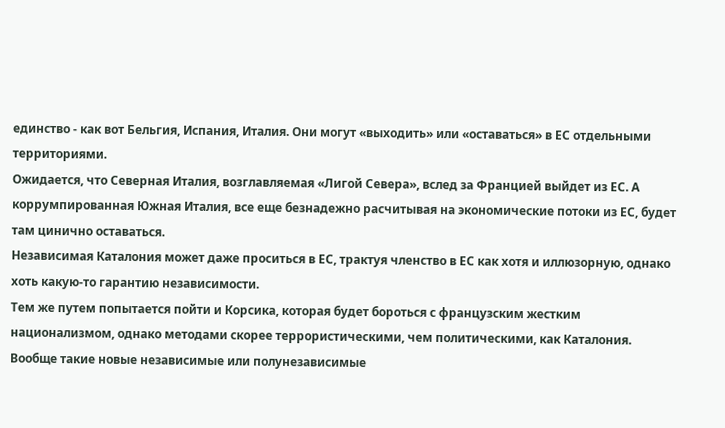единство - как вот Бельгия, Испания, Италия. Они могут «выходить» или «оставаться» в ЕС отдельными территориями.
Ожидается, что Северная Италия, возглавляемая «Лигой Севера», вслед за Францией выйдет из ЕС. А коррумпированная Южная Италия, все еще безнадежно расчитывая на экономические потоки из ЕС, будет там цинично оставаться.
Независимая Каталония может даже проситься в ЕС, трактуя членство в ЕС как хотя и иллюзорную, однако хоть какую-то гарантию независимости.
Тем же путем попытается пойти и Корсика, которая будет бороться с французским жестким национализмом, однако методами скорее террористическими, чем политическими, как Каталония.
Вообще такие новые независимые или полунезависимые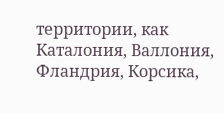территории, как Каталония, Валлония, Фландрия, Корсика,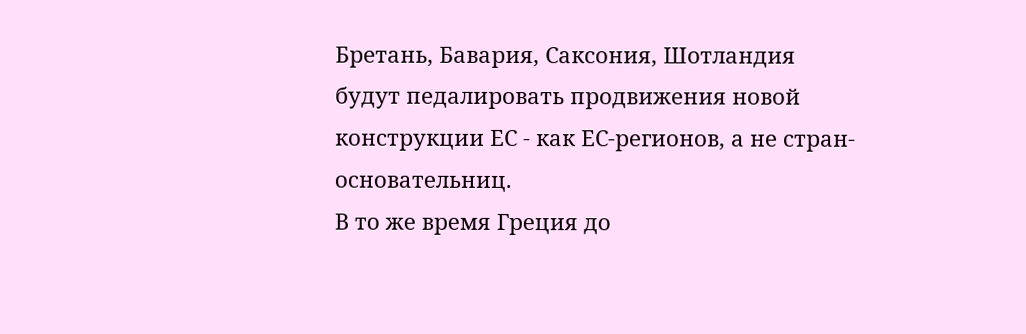Бретань, Бавария, Саксония, Шотландия будут педалировать продвижения новой конструкции ЕС - как ЕС-регионов, а не стран-основательниц.
В то же время Греция до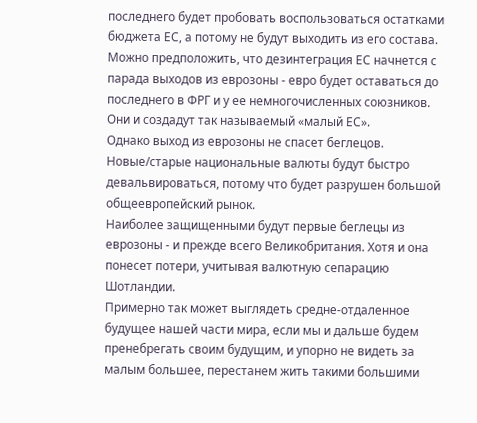последнего будет пробовать воспользоваться остатками бюджета ЕС, а потому не будут выходить из его состава.
Можно предположить, что дезинтеграция ЕС начнется с парада выходов из еврозоны - евро будет оставаться до последнего в ФРГ и у ее немногочисленных союзников. Они и создадут так называемый «малый ЕС».
Однако выход из еврозоны не спасет беглецов. Новые/старые национальные валюты будут быстро девальвироваться, потому что будет разрушен большой общеевропейский рынок.
Наиболее защищенными будут первые беглецы из еврозоны - и прежде всего Великобритания. Хотя и она понесет потери, учитывая валютную сепарацию Шотландии.
Примерно так может выглядеть средне-отдаленное будущее нашей части мира, если мы и дальше будем пренебрегать своим будущим, и упорно не видеть за малым большее, перестанем жить такими большими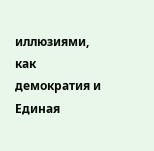иллюзиями, как демократия и Единая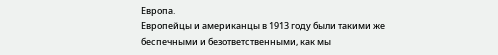Европа.
Европейцы и американцы в 1913 году были такими же беспечными и безответственными, как мы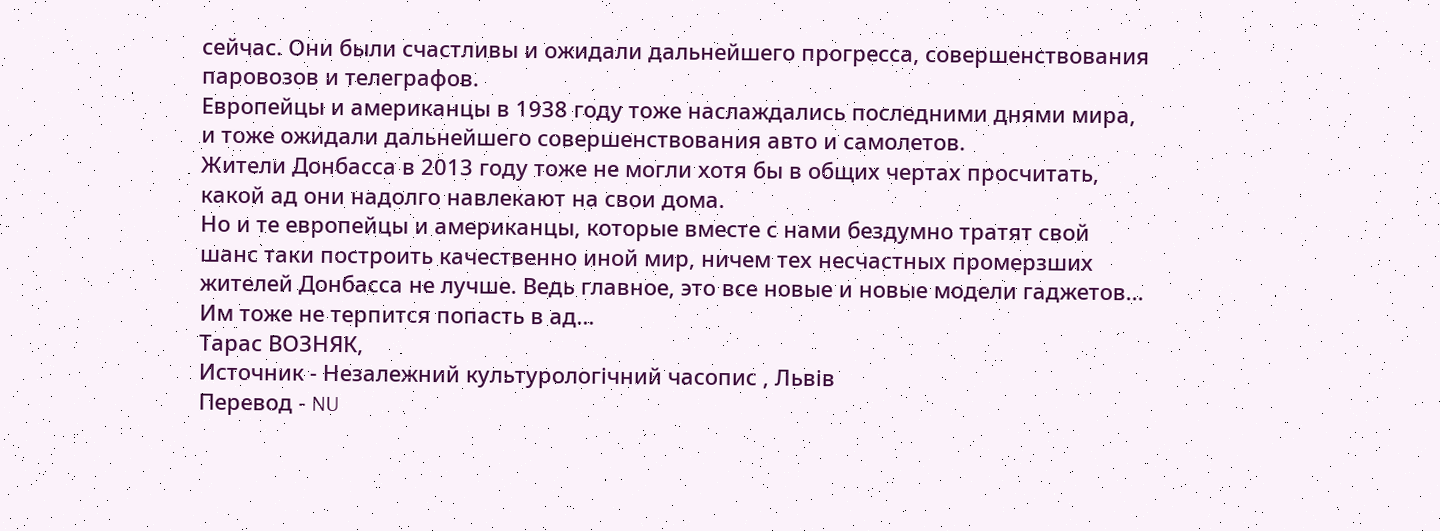сейчас. Они были счастливы и ожидали дальнейшего прогресса, совершенствования паровозов и телеграфов.
Европейцы и американцы в 1938 году тоже наслаждались последними днями мира, и тоже ожидали дальнейшего совершенствования авто и самолетов.
Жители Донбасса в 2013 году тоже не могли хотя бы в общих чертах просчитать, какой ад они надолго навлекают на свои дома.
Но и те европейцы и американцы, которые вместе с нами бездумно тратят свой шанс таки построить качественно иной мир, ничем тех несчастных промерзших жителей Донбасса не лучше. Ведь главное, это все новые и новые модели гаджетов...
Им тоже не терпится попасть в ад...
Тарас ВОЗНЯК,
Источник - Незалежний культурологічний часопис , Львів
Перевод - NU